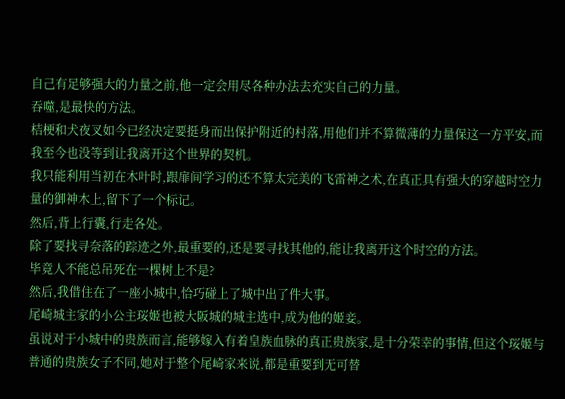自己有足够强大的力量之前,他一定会用尽各种办法去充实自己的力量。
吞噬,是最快的方法。
桔梗和犬夜叉如今已经决定要挺身而出保护附近的村落,用他们并不算微薄的力量保这一方平安,而我至今也没等到让我离开这个世界的契机。
我只能利用当初在木叶时,跟扉间学习的还不算太完美的飞雷神之术,在真正具有强大的穿越时空力量的御神木上,留下了一个标记。
然后,背上行囊,行走各处。
除了要找寻奈落的踪迹之外,最重要的,还是要寻找其他的,能让我离开这个时空的方法。
毕竟人不能总吊死在一棵树上不是?
然后,我借住在了一座小城中,恰巧碰上了城中出了件大事。
尾崎城主家的小公主珱姬也被大阪城的城主选中,成为他的姬妾。
虽说对于小城中的贵族而言,能够嫁入有着皇族血脉的真正贵族家,是十分荣幸的事情,但这个珱姬与普通的贵族女子不同,她对于整个尾崎家来说,都是重要到无可替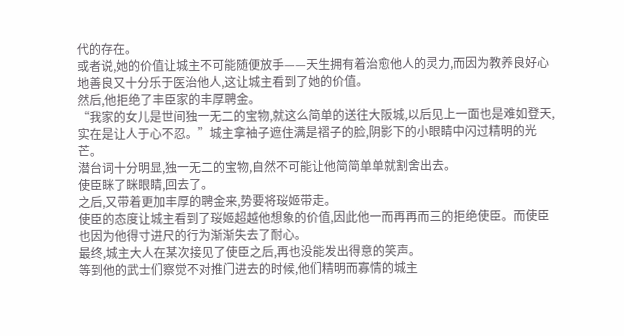代的存在。
或者说,她的价值让城主不可能随便放手——天生拥有着治愈他人的灵力,而因为教养良好心地善良又十分乐于医治他人,这让城主看到了她的价值。
然后,他拒绝了丰臣家的丰厚聘金。
“我家的女儿是世间独一无二的宝物,就这么简单的送往大阪城,以后见上一面也是难如登天,实在是让人于心不忍。”城主拿袖子遮住满是褶子的脸,阴影下的小眼睛中闪过精明的光芒。
潜台词十分明显,独一无二的宝物,自然不可能让他简简单单就割舍出去。
使臣眯了眯眼睛,回去了。
之后,又带着更加丰厚的聘金来,势要将珱姬带走。
使臣的态度让城主看到了珱姬超越他想象的价值,因此他一而再再而三的拒绝使臣。而使臣也因为他得寸进尺的行为渐渐失去了耐心。
最终,城主大人在某次接见了使臣之后,再也没能发出得意的笑声。
等到他的武士们察觉不对推门进去的时候,他们精明而寡情的城主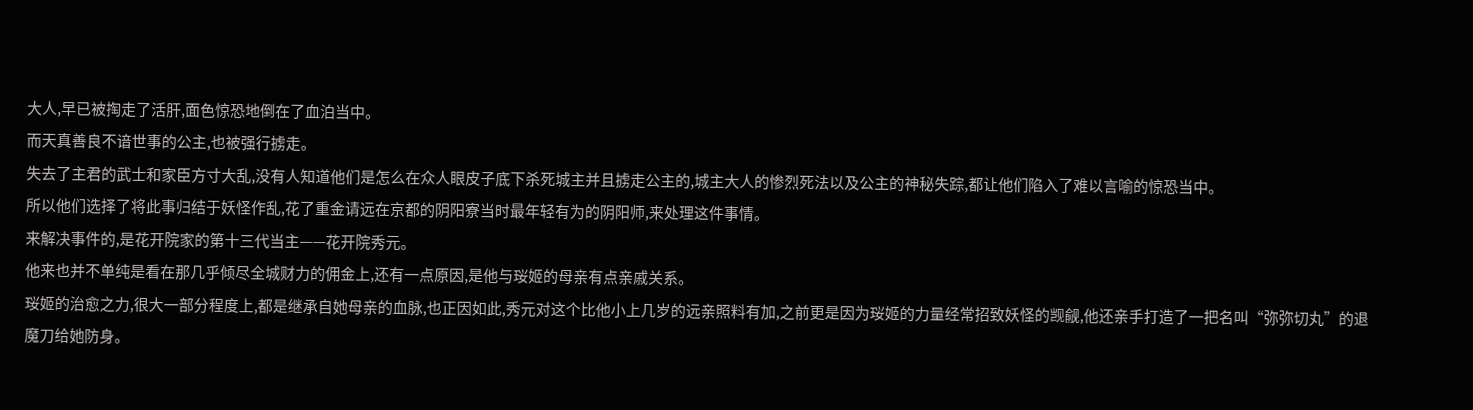大人,早已被掏走了活肝,面色惊恐地倒在了血泊当中。
而天真善良不谙世事的公主,也被强行掳走。
失去了主君的武士和家臣方寸大乱,没有人知道他们是怎么在众人眼皮子底下杀死城主并且掳走公主的,城主大人的惨烈死法以及公主的神秘失踪,都让他们陷入了难以言喻的惊恐当中。
所以他们选择了将此事归结于妖怪作乱,花了重金请远在京都的阴阳寮当时最年轻有为的阴阳师,来处理这件事情。
来解决事件的,是花开院家的第十三代当主——花开院秀元。
他来也并不单纯是看在那几乎倾尽全城财力的佣金上,还有一点原因,是他与珱姬的母亲有点亲戚关系。
珱姬的治愈之力,很大一部分程度上,都是继承自她母亲的血脉,也正因如此,秀元对这个比他小上几岁的远亲照料有加,之前更是因为珱姬的力量经常招致妖怪的觊觎,他还亲手打造了一把名叫“弥弥切丸”的退魔刀给她防身。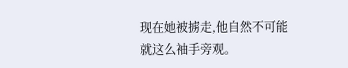现在她被掳走,他自然不可能就这么袖手旁观。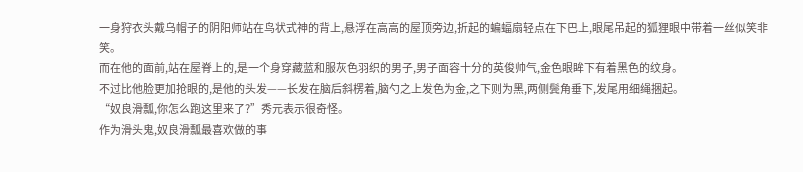一身狩衣头戴乌帽子的阴阳师站在鸟状式神的背上,悬浮在高高的屋顶旁边,折起的蝙蝠扇轻点在下巴上,眼尾吊起的狐狸眼中带着一丝似笑非笑。
而在他的面前,站在屋脊上的,是一个身穿藏蓝和服灰色羽织的男子,男子面容十分的英俊帅气,金色眼眸下有着黑色的纹身。
不过比他脸更加抢眼的,是他的头发——长发在脑后斜楞着,脑勺之上发色为金,之下则为黑,两侧鬓角垂下,发尾用细绳捆起。
“奴良滑瓢,你怎么跑这里来了?”秀元表示很奇怪。
作为滑头鬼,奴良滑瓢最喜欢做的事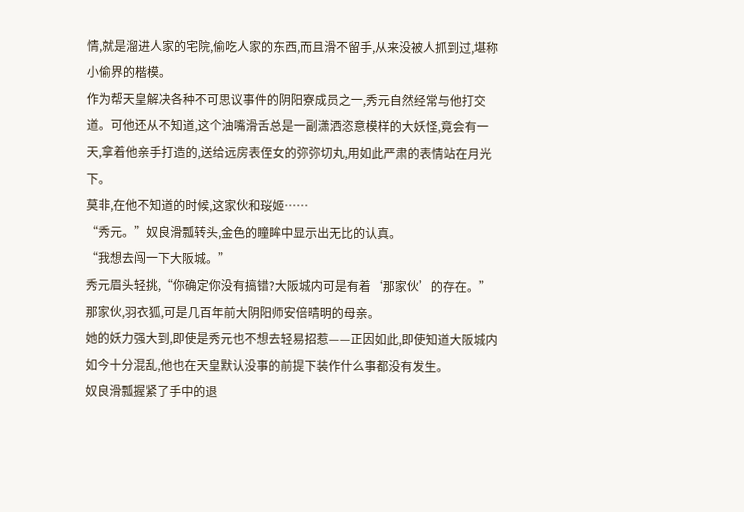情,就是溜进人家的宅院,偷吃人家的东西,而且滑不留手,从来没被人抓到过,堪称小偷界的楷模。
作为帮天皇解决各种不可思议事件的阴阳寮成员之一,秀元自然经常与他打交道。可他还从不知道,这个油嘴滑舌总是一副潇洒恣意模样的大妖怪,竟会有一天,拿着他亲手打造的,送给远房表侄女的弥弥切丸,用如此严肃的表情站在月光下。
莫非,在他不知道的时候,这家伙和珱姬……
“秀元。”奴良滑瓢转头,金色的瞳眸中显示出无比的认真。
“我想去闯一下大阪城。”
秀元眉头轻挑,“你确定你没有搞错?大阪城内可是有着‘那家伙’的存在。”
那家伙,羽衣狐,可是几百年前大阴阳师安倍晴明的母亲。
她的妖力强大到,即使是秀元也不想去轻易招惹——正因如此,即使知道大阪城内如今十分混乱,他也在天皇默认没事的前提下装作什么事都没有发生。
奴良滑瓢握紧了手中的退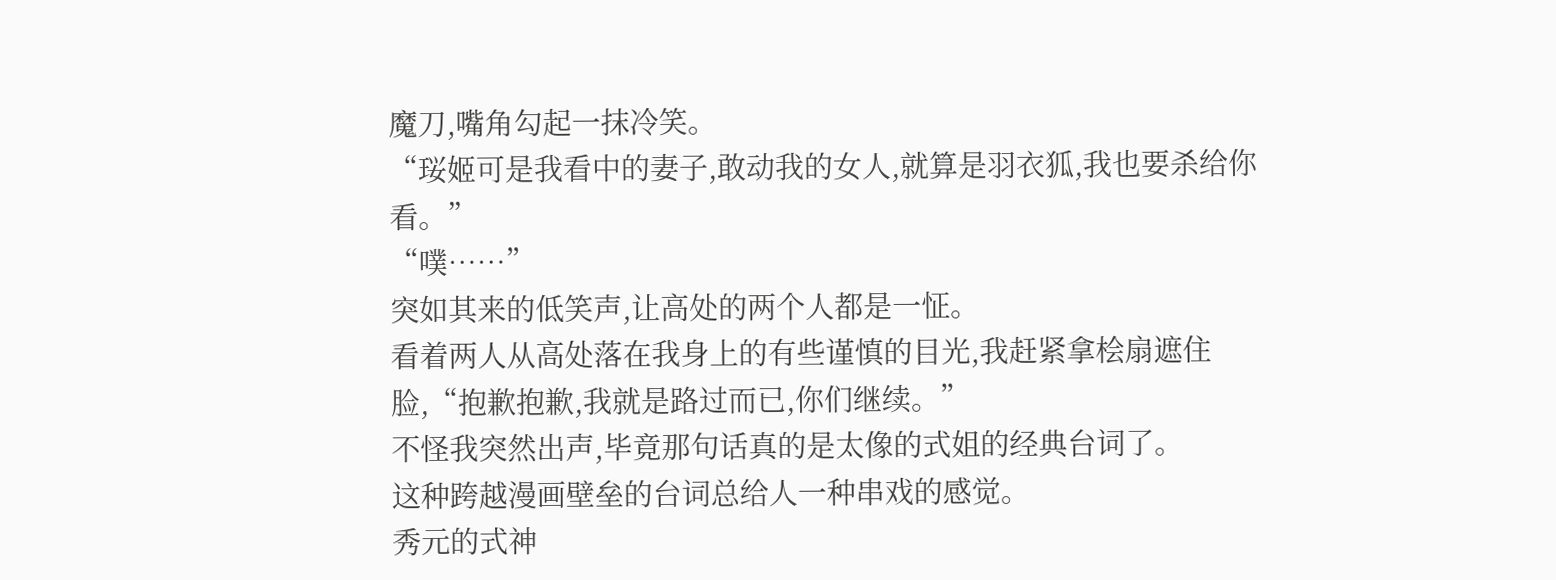魔刀,嘴角勾起一抹冷笑。
“珱姬可是我看中的妻子,敢动我的女人,就算是羽衣狐,我也要杀给你看。”
“噗……”
突如其来的低笑声,让高处的两个人都是一怔。
看着两人从高处落在我身上的有些谨慎的目光,我赶紧拿桧扇遮住脸,“抱歉抱歉,我就是路过而已,你们继续。”
不怪我突然出声,毕竟那句话真的是太像的式姐的经典台词了。
这种跨越漫画壁垒的台词总给人一种串戏的感觉。
秀元的式神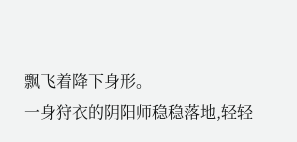飘飞着降下身形。
一身狩衣的阴阳师稳稳落地,轻轻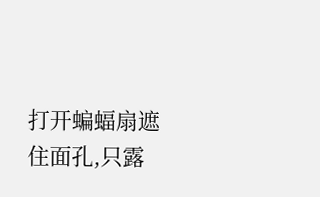打开蝙蝠扇遮住面孔,只露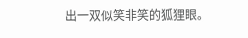出一双似笑非笑的狐狸眼。